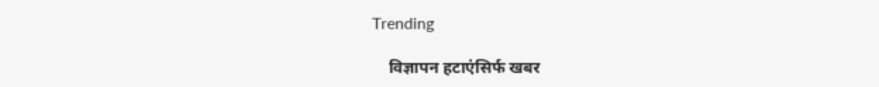Trending

    विज्ञापन हटाएंसिर्फ खबर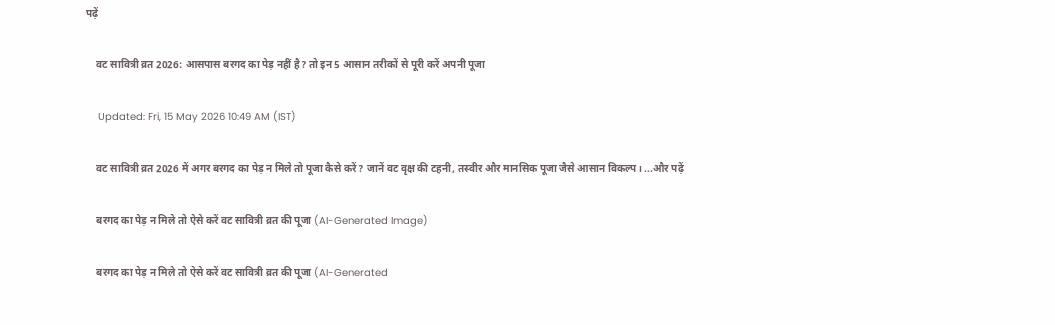पढ़ें

    वट सावित्री व्रत 2026: आसपास बरगद का पेड़ नहीं है? तो इन 5 आसान तरीकों से पूरी करें अपनी पूजा

    Updated: Fri, 15 May 2026 10:49 AM (IST)

    वट सावित्री व्रत 2026 में अगर बरगद का पेड़ न मिले तो पूजा कैसे करें? जानें वट वृक्ष की टहनी, तस्वीर और मानसिक पूजा जैसे आसान विकल्प। ...और पढ़ें

    बरगद का पेड़ न मिले तो ऐसे करें वट सावित्री व्रत की पूजा (AI-Generated Image)

    बरगद का पेड़ न मिले तो ऐसे करें वट सावित्री व्रत की पूजा (AI-Generated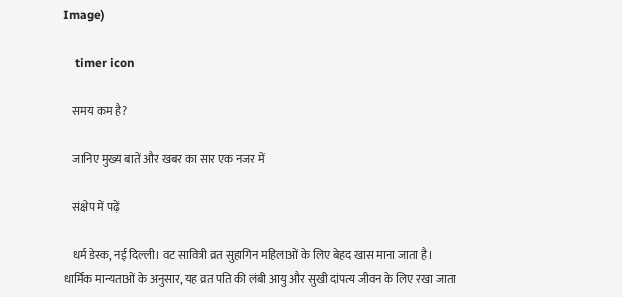Image)

    timer icon

    समय कम है?

    जानिए मुख्य बातें और खबर का सार एक नजर में

    संक्षेप में पढ़ें

    धर्म डेस्क, नई दिल्ली। वट सावित्री व्रत सुहागिन महिलाओं के लिए बेहद खास माना जाता है। धार्मिक मान्यताओं के अनुसार, यह व्रत पति की लंबी आयु और सुखी दांपत्य जीवन के लिए रखा जाता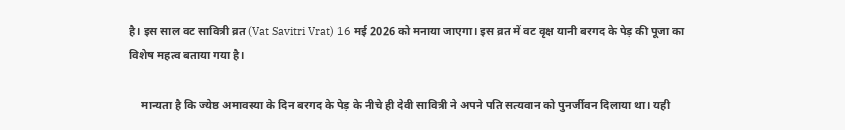है। इस साल वट सावित्री व्रत (Vat Savitri Vrat) 16 मई 2026 को मनाया जाएगा। इस व्रत में वट वृक्ष यानी बरगद के पेड़ की पूजा का विशेष महत्व बताया गया है।

    मान्यता है कि ज्येष्ठ अमावस्या के दिन बरगद के पेड़ के नीचे ही देवी सावित्री ने अपने पति सत्यवान को पुनर्जीवन दिलाया था। यही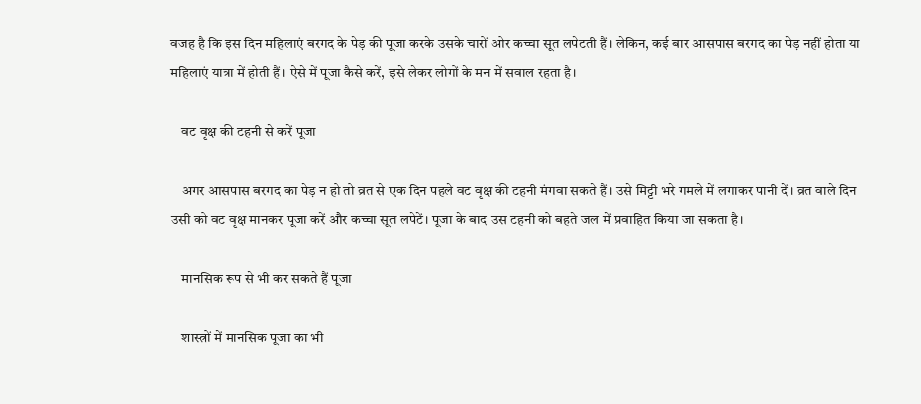वजह है कि इस दिन महिलाएं बरगद के पेड़ की पूजा करके उसके चारों ओर कच्चा सूत लपेटती हैं। लेकिन, कई बार आसपास बरगद का पेड़ नहीं होता या महिलाएं यात्रा में होती हैं। ऐसे में पूजा कैसे करें, इसे लेकर लोगों के मन में सवाल रहता है।

    वट वृक्ष की टहनी से करें पूजा

    अगर आसपास बरगद का पेड़ न हो तो व्रत से एक दिन पहले वट वृक्ष की टहनी मंगवा सकते हैं। उसे मिट्टी भरे गमले में लगाकर पानी दें। व्रत वाले दिन उसी को वट वृक्ष मानकर पूजा करें और कच्चा सूत लपेटें। पूजा के बाद उस टहनी को बहते जल में प्रवाहित किया जा सकता है।

    मानसिक रूप से भी कर सकते हैं पूजा

    शास्त्रों में मानसिक पूजा का भी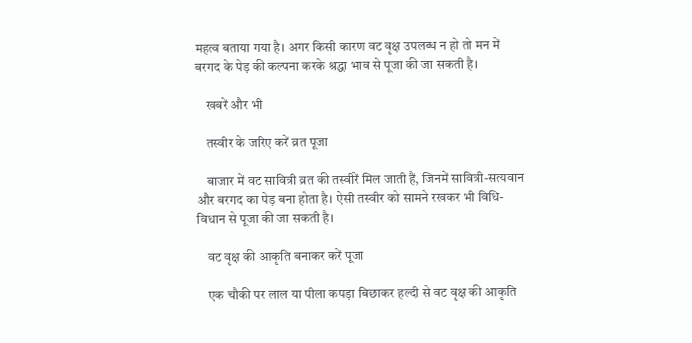महत्व बताया गया है। अगर किसी कारण वट वृक्ष उपलब्ध न हो तो मन में बरगद के पेड़ की कल्पना करके श्रद्धा भाव से पूजा की जा सकती है।

    खबरें और भी

    तस्वीर के जरिए करें व्रत पूजा

    बाजार में वट सावित्री व्रत की तस्वीरें मिल जाती हैं, जिनमें सावित्री-सत्यवान और बरगद का पेड़ बना होता है। ऐसी तस्वीर को सामने रखकर भी विधि-विधान से पूजा की जा सकती है।

    वट वृक्ष की आकृति बनाकर करें पूजा

    एक चौकी पर लाल या पीला कपड़ा बिछाकर हल्दी से वट वृक्ष की आकृति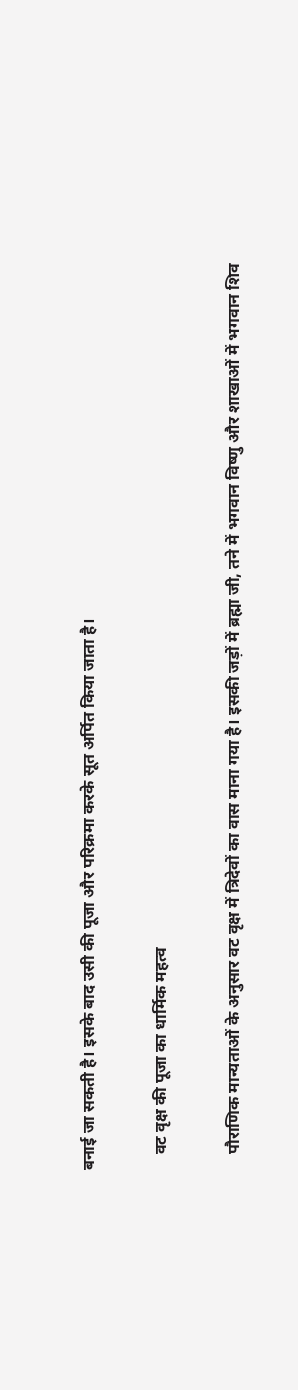बनाई जा सकती है। इसके बाद उसी की पूजा और परिक्रमा करके सूत अर्पित किया जाता है।

    वट वृक्ष की पूजा का धार्मिक महत्व

    पौराणिक मान्यताओं के अनुसार वट वृक्ष में त्रिदेवों का वास माना गया है। इसकी जड़ों में ब्रह्मा जी, तने में भगवान विष्णु और शाखाओं में भगवान शिव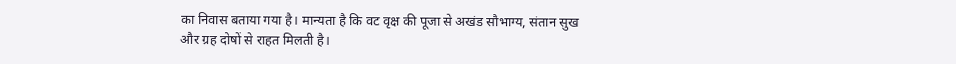का निवास बताया गया है। मान्यता है कि वट वृक्ष की पूजा से अखंड सौभाग्य, संतान सुख और ग्रह दोषों से राहत मिलती है।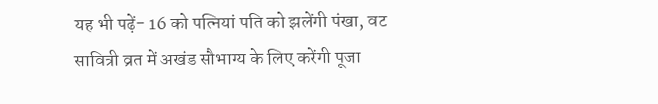यह भी पढ़ें- 16 को पत्नियां पति को झलेंगी पंखा, वट सावित्री व्रत में अखंड सौभाग्य के लिए करेंगी पूजा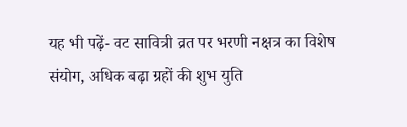यह भी पढ़ें- वट सावित्री व्रत पर भरणी नक्षत्र का विशेष संयोग, अधिक बढ़ा ग्रहों की शुभ युति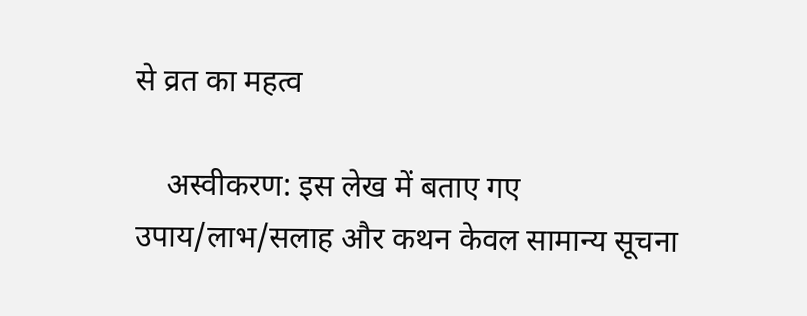से व्रत का महत्व

    अस्वीकरण: इस लेख में बताए गए उपाय/लाभ/सलाह और कथन केवल सामान्य सूचना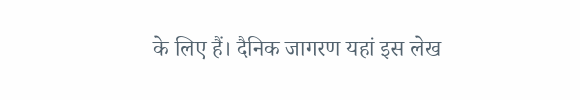के लिए हैं। दैनिक जागरण यहां इस लेख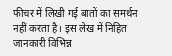फीचर में लिखी गई बातों का समर्थन नहीं करता है। इस लेख में निहित जानकारी विभिन्न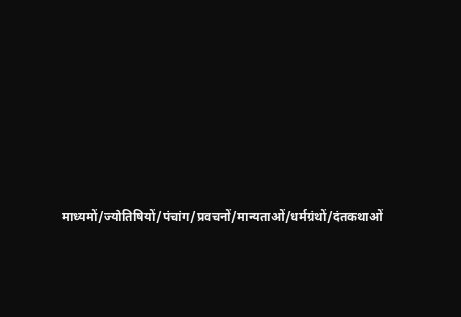माध्यमों/ज्योतिषियों/पंचांग/प्रवचनों/मान्यताओं/धर्मग्रंथों/दंतकथाओं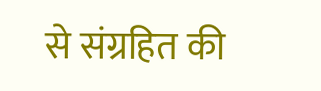से संग्रहित की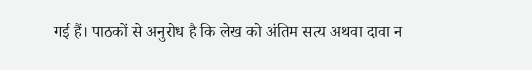गई हैं। पाठकों से अनुरोध है कि लेख को अंतिम सत्य अथवा दावा न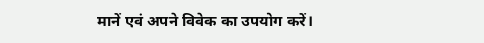मानें एवं अपने विवेक का उपयोग करें।